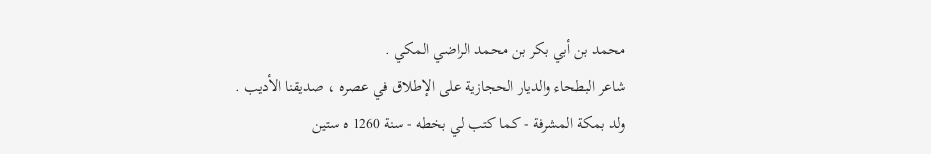محمد بن أبي بكر بن محمد الراضي المكي .
شاعر البطحاء والديار الحجازية على الإطلاق في عصره ، صديقنا الأديب .
ولد بمكة المشرفة - كما كتب لي بخطه - سنة 1260 ه ستين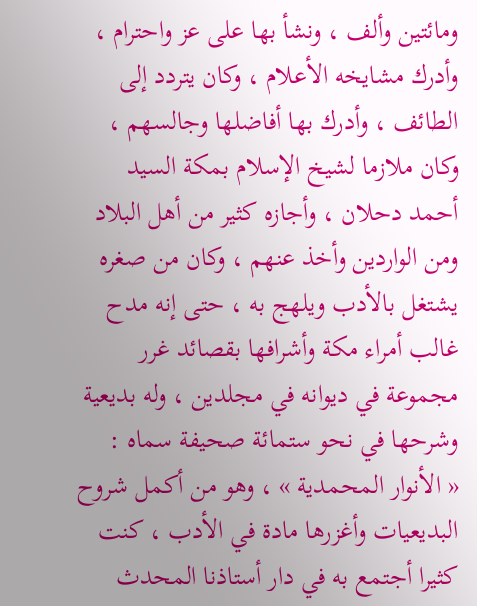ومائتين وألف ، ونشأ بها على عز واحترام ، وأدرك مشايخه الأعلام ، وكان يتردد إلى الطائف ، وأدرك بها أفاضلها وجالسهم ، وكان ملازما لشيخ الإسلام بمكة السيد أحمد دحلان ، وأجازه كثير من أهل البلاد ومن الواردين وأخذ عنهم ، وكان من صغره يشتغل بالأدب ويلهج به ، حتى إنه مدح غالب أمراء مكة وأشرافها بقصائد غرر مجموعة في ديوانه في مجلدين ، وله بديعية وشرحها في نحو ستمائة صحيفة سماه :
« الأنوار المحمدية » ، وهو من أكمل شروح البديعيات وأغزرها مادة في الأدب ، كنت كثيرا أجتمع به في دار أستاذنا المحدث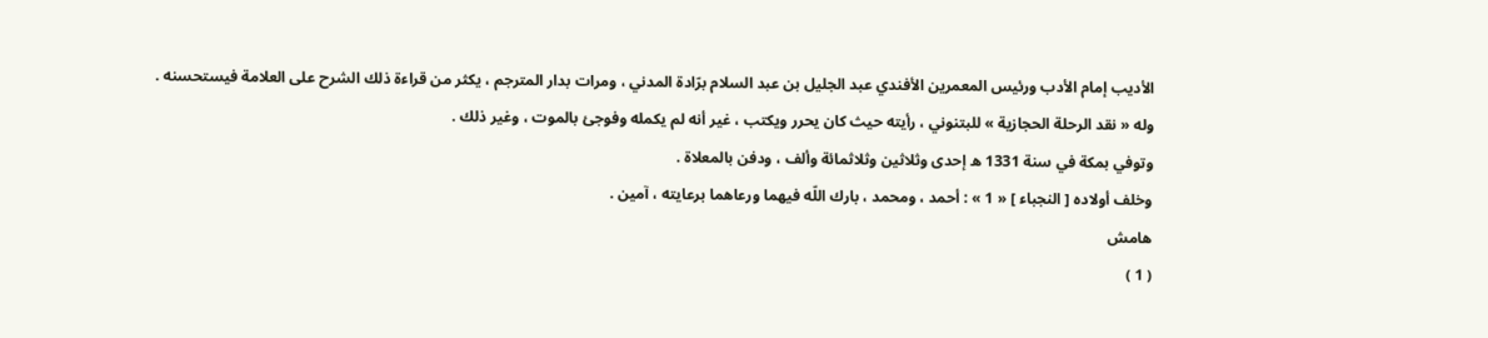الأديب إمام الأدب ورئيس المعمرين الأفندي عبد الجليل بن عبد السلام برّادة المدني ، ومرات بدار المترجم ، يكثر من قراءة ذلك الشرح على العلامة فيستحسنه .
وله « نقد الرحلة الحجازية » للبتنوني ، رأيته حيث كان يحرر ويكتب ، غير أنه لم يكمله وفوجئ بالموت ، وغير ذلك .
وتوفي بمكة في سنة 1331 ه إحدى وثلاثين وثلاثمائة وألف ، ودفن بالمعلاة .
وخلف أولاده [ النجباء ] « 1 » : أحمد ، ومحمد ، بارك اللّه فيهما ورعاهما برعايته ، آمين .
هامش
( 1 )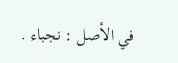في الأصل : نجباء .